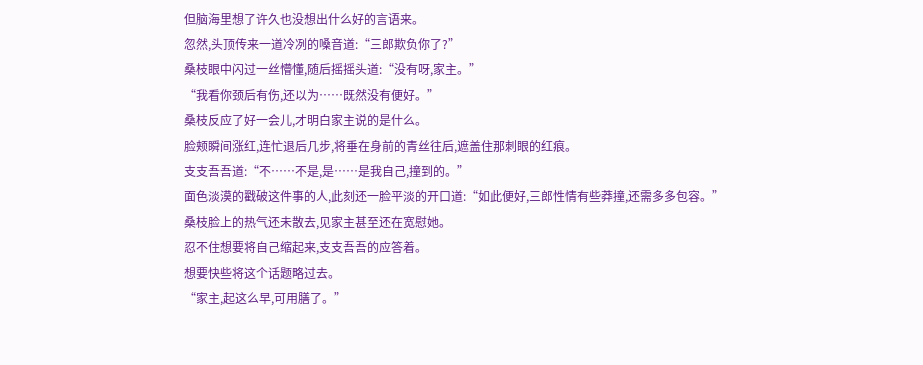但脑海里想了许久也没想出什么好的言语来。
忽然,头顶传来一道冷冽的嗓音道:“三郎欺负你了?”
桑枝眼中闪过一丝懵懂,随后摇摇头道:“没有呀,家主。”
“我看你颈后有伤,还以为……既然没有便好。”
桑枝反应了好一会儿,才明白家主说的是什么。
脸颊瞬间涨红,连忙退后几步,将垂在身前的青丝往后,遮盖住那刺眼的红痕。
支支吾吾道:“不……不是,是……是我自己,撞到的。”
面色淡漠的戳破这件事的人,此刻还一脸平淡的开口道:“如此便好,三郎性情有些莽撞,还需多多包容。”
桑枝脸上的热气还未散去,见家主甚至还在宽慰她。
忍不住想要将自己缩起来,支支吾吾的应答着。
想要快些将这个话题略过去。
“家主,起这么早,可用膳了。”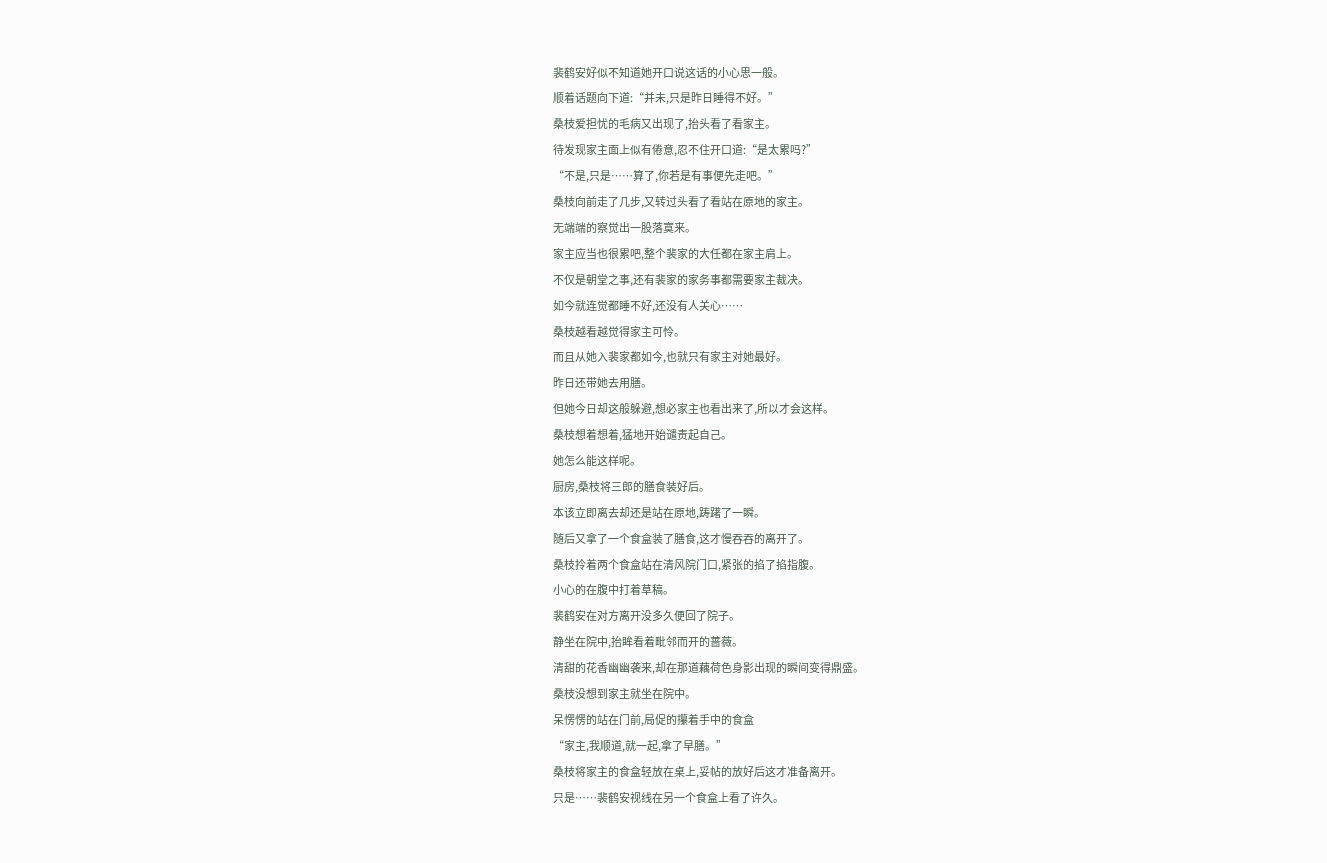裴鹤安好似不知道她开口说这话的小心思一般。
顺着话题向下道:“并未,只是昨日睡得不好。”
桑枝爱担忧的毛病又出现了,抬头看了看家主。
待发现家主面上似有倦意,忍不住开口道:“是太累吗?”
“不是,只是……算了,你若是有事便先走吧。”
桑枝向前走了几步,又转过头看了看站在原地的家主。
无端端的察觉出一股落寞来。
家主应当也很累吧,整个裴家的大任都在家主肩上。
不仅是朝堂之事,还有裴家的家务事都需要家主裁决。
如今就连觉都睡不好,还没有人关心……
桑枝越看越觉得家主可怜。
而且从她入裴家都如今,也就只有家主对她最好。
昨日还带她去用膳。
但她今日却这般躲避,想必家主也看出来了,所以才会这样。
桑枝想着想着,猛地开始谴责起自己。
她怎么能这样呢。
厨房,桑枝将三郎的膳食装好后。
本该立即离去却还是站在原地,踌躇了一瞬。
随后又拿了一个食盒装了膳食,这才慢吞吞的离开了。
桑枝拎着两个食盒站在清风院门口,紧张的掐了掐指腹。
小心的在腹中打着草稿。
裴鹤安在对方离开没多久便回了院子。
静坐在院中,抬眸看着毗邻而开的蔷薇。
清甜的花香幽幽袭来,却在那道藕荷色身影出现的瞬间变得鼎盛。
桑枝没想到家主就坐在院中。
呆愣愣的站在门前,局促的攥着手中的食盒
“家主,我顺道,就一起,拿了早膳。”
桑枝将家主的食盒轻放在桌上,妥帖的放好后这才准备离开。
只是……裴鹤安视线在另一个食盒上看了许久。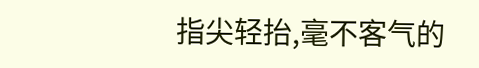指尖轻抬,毫不客气的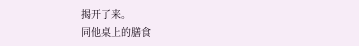揭开了来。
同他桌上的膳食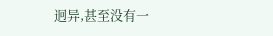迥异,甚至没有一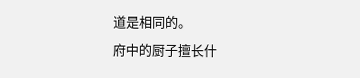道是相同的。
府中的厨子擅长什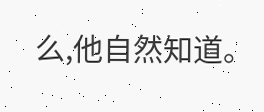么,他自然知道。